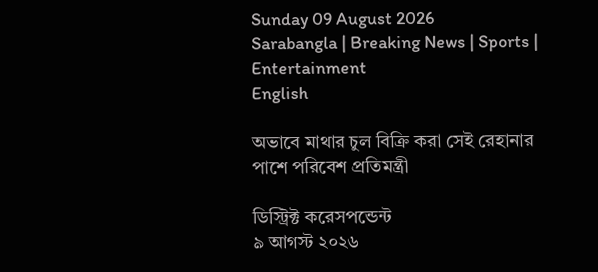Sunday 09 August 2026
Sarabangla | Breaking News | Sports | Entertainment
English

অভাবে মাথার চুল বিক্রি করা সেই রেহানার পাশে পরিবেশ প্রতিমন্ত্রী

ডিস্ট্রিক্ট করেসপন্ডেন্ট
৯ আগস্ট ২০২৬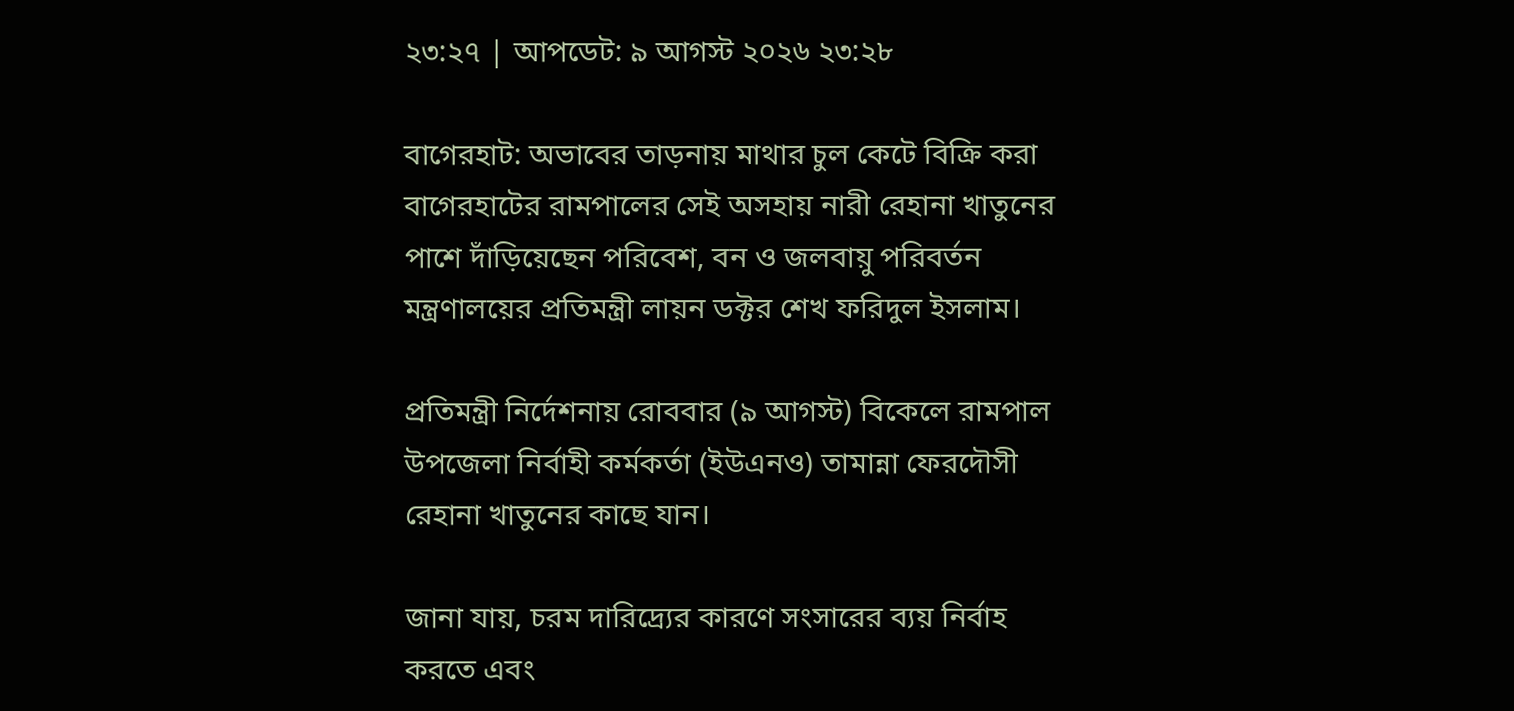২৩:২৭ | আপডেট: ৯ আগস্ট ২০২৬ ২৩:২৮

বাগেরহাট: অভাবের তাড়নায় মাথার চুল কেটে বিক্রি করা বাগেরহাটের রামপালের সেই অসহায় নারী রেহানা খাতুনের পাশে দাঁড়িয়েছেন পরিবেশ, বন ও জলবায়ু পরিবর্তন মন্ত্রণালয়ের প্রতিমন্ত্রী লায়ন ডক্টর শেখ ফরিদুল ইসলাম।

প্রতিমন্ত্রী নির্দেশনায় রোববার (৯ আগস্ট) বিকেলে রামপাল উপজেলা নির্বাহী কর্মকর্তা (ইউএনও) তামান্না ফেরদৌসী রেহানা খাতুনের কাছে যান।

জানা যায়, চরম দারিদ্র্যের কারণে সংসারের ব্যয় নির্বাহ করতে এবং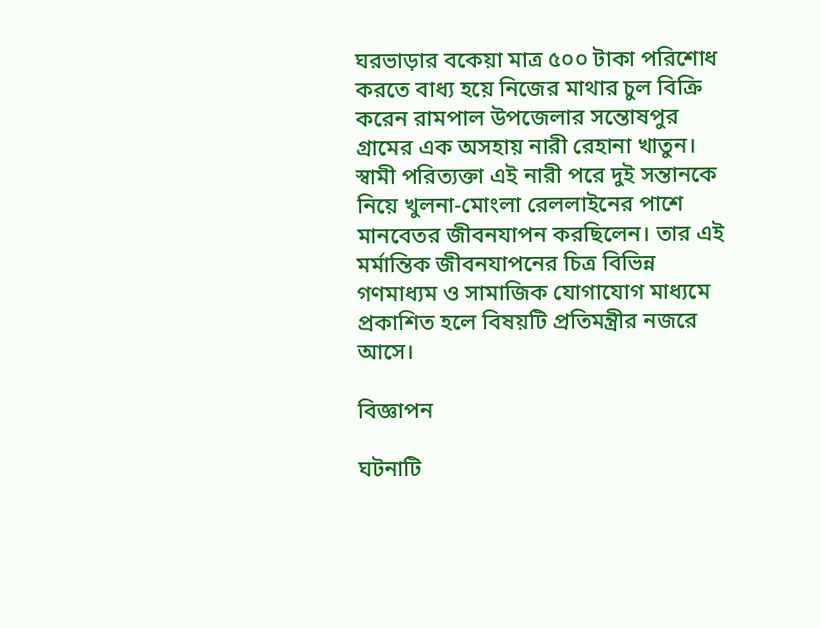ঘরভাড়ার বকেয়া মাত্র ৫০০ টাকা পরিশোধ করতে বাধ্য হয়ে নিজের মাথার চুল বিক্রি করেন রামপাল উপজেলার সন্তোষপুর গ্রামের এক অসহায় নারী রেহানা খাতুন। স্বামী পরিত্যক্তা এই নারী পরে দুই সন্তানকে নিয়ে খুলনা-মোংলা রেললাইনের পাশে মানবেতর জীবনযাপন করছিলেন। তার এই মর্মান্তিক জীবনযাপনের চিত্র বিভিন্ন গণমাধ্যম ও সামাজিক যোগাযোগ মাধ্যমে প্রকাশিত হলে বিষয়টি প্রতিমন্ত্রীর নজরে আসে।

বিজ্ঞাপন

ঘটনাটি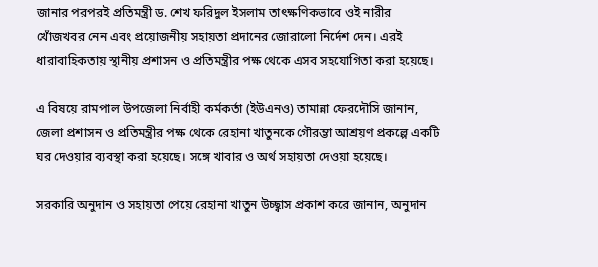জানার পরপরই প্রতিমন্ত্রী ড. শেখ ফরিদুল ইসলাম তাৎক্ষণিকভাবে ওই নারীর খোঁজখবর নেন এবং প্রয়োজনীয় সহায়তা প্রদানের জোরালো নির্দেশ দেন। এরই ধারাবাহিকতায় স্থানীয় প্রশাসন ও প্রতিমন্ত্রীর পক্ষ থেকে এসব সহযোগিতা করা হয়েছে।

এ বিষয়ে রামপাল উপজেলা নির্বাহী কর্মকর্তা (ইউএনও) তামান্না ফেরদৌসি জানান, জেলা প্রশাসন ও প্রতিমন্ত্রীর পক্ষ থেকে রেহানা খাতুনকে গৌরম্ভা আশ্রয়ণ প্রকল্পে একটি ঘর দেওয়ার ব্যবস্থা করা হয়েছে। সঙ্গে খাবার ও অর্থ সহায়তা দেওয়া হয়েছে।

সরকারি অনুদান ও সহায়তা পেয়ে রেহানা খাতুন উচ্ছ্বাস প্রকাশ করে জানান, অনুদান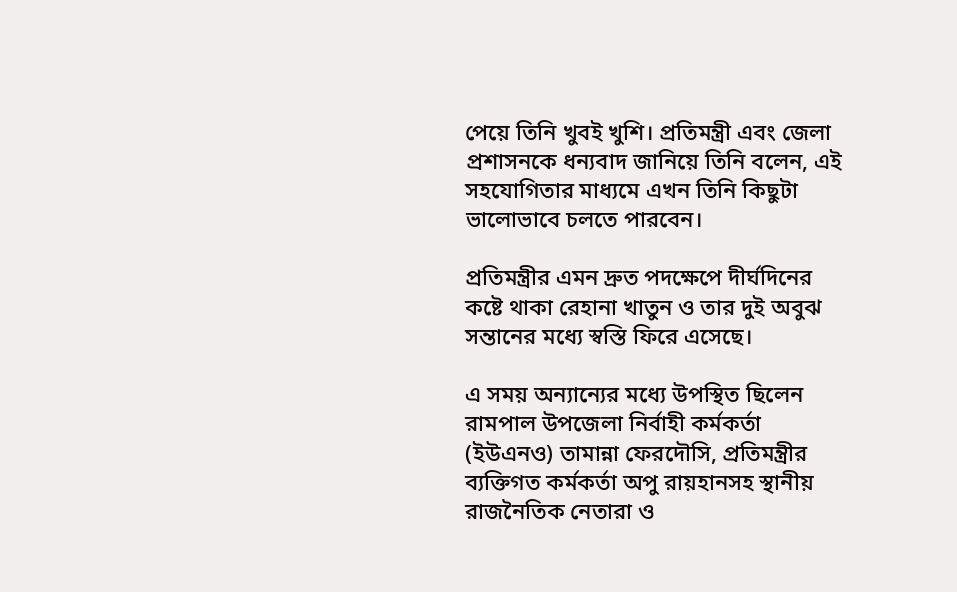পেয়ে তিনি খুবই খুশি। প্রতিমন্ত্রী এবং জেলা প্রশাসনকে ধন্যবাদ জানিয়ে তিনি বলেন, এই সহযোগিতার মাধ্যমে এখন তিনি কিছুটা ভালোভাবে চলতে পারবেন।

প্রতিমন্ত্রীর এমন দ্রুত পদক্ষেপে দীর্ঘদিনের কষ্টে থাকা রেহানা খাতুন ও তার দুই অবুঝ সন্তানের মধ্যে স্বস্তি ফিরে এসেছে।

এ সময় অন্যান্যের মধ্যে উপস্থিত ছিলেন রামপাল উপজেলা নির্বাহী কর্মকর্তা (ইউএনও) তামান্না ফেরদৌসি, প্রতিমন্ত্রীর ব্যক্তিগত কর্মকর্তা অপু রায়হানসহ স্থানীয় রাজনৈতিক নেতারা ও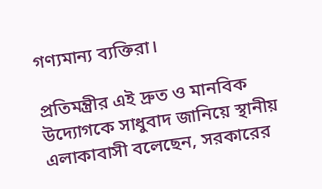গণ্যমান্য ব্যক্তিরা।

প্রতিমন্ত্রীর এই দ্রুত ও মানবিক উদ্যোগকে সাধুবাদ জানিয়ে স্থানীয় এলাকাবাসী বলেছেন, সরকারের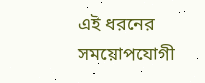এই ধরনের সময়োপযোগী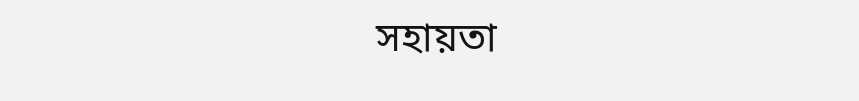সহায়তা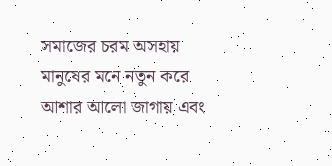সমাজের চরম অসহায় মানুষের মনে নতুন করে আশার আলো জাগায় এবং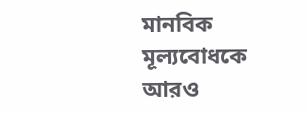মানবিক মূল্যবোধকে আরও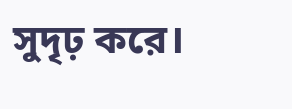সুদৃঢ় করে।